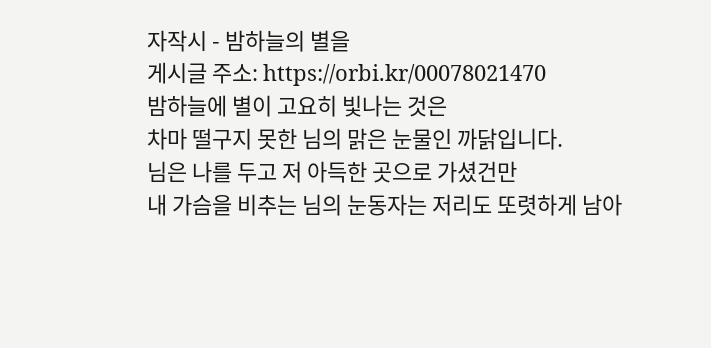자작시 - 밤하늘의 별을
게시글 주소: https://orbi.kr/00078021470
밤하늘에 별이 고요히 빛나는 것은
차마 떨구지 못한 님의 맑은 눈물인 까닭입니다.
님은 나를 두고 저 아득한 곳으로 가셨건만
내 가슴을 비추는 님의 눈동자는 저리도 또렷하게 남아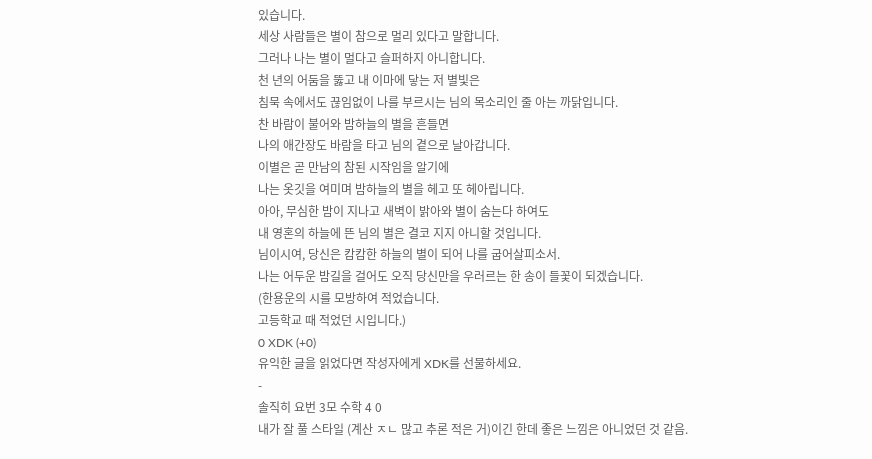있습니다.
세상 사람들은 별이 참으로 멀리 있다고 말합니다.
그러나 나는 별이 멀다고 슬퍼하지 아니합니다.
천 년의 어둠을 뚫고 내 이마에 닿는 저 별빛은
침묵 속에서도 끊임없이 나를 부르시는 님의 목소리인 줄 아는 까닭입니다.
찬 바람이 불어와 밤하늘의 별을 흔들면
나의 애간장도 바람을 타고 님의 곁으로 날아갑니다.
이별은 곧 만남의 참된 시작임을 알기에
나는 옷깃을 여미며 밤하늘의 별을 헤고 또 헤아립니다.
아아, 무심한 밤이 지나고 새벽이 밝아와 별이 숨는다 하여도
내 영혼의 하늘에 뜬 님의 별은 결코 지지 아니할 것입니다.
님이시여, 당신은 캄캄한 하늘의 별이 되어 나를 굽어살피소서.
나는 어두운 밤길을 걸어도 오직 당신만을 우러르는 한 송이 들꽃이 되겠습니다.
(한용운의 시를 모방하여 적었습니다.
고등학교 때 적었던 시입니다.)
0 XDK (+0)
유익한 글을 읽었다면 작성자에게 XDK를 선물하세요.
-
솔직히 요번 3모 수학 4 0
내가 잘 풀 스타일 (계산 ㅈㄴ 많고 추론 적은 거)이긴 한데 좋은 느낌은 아니었던 것 같음.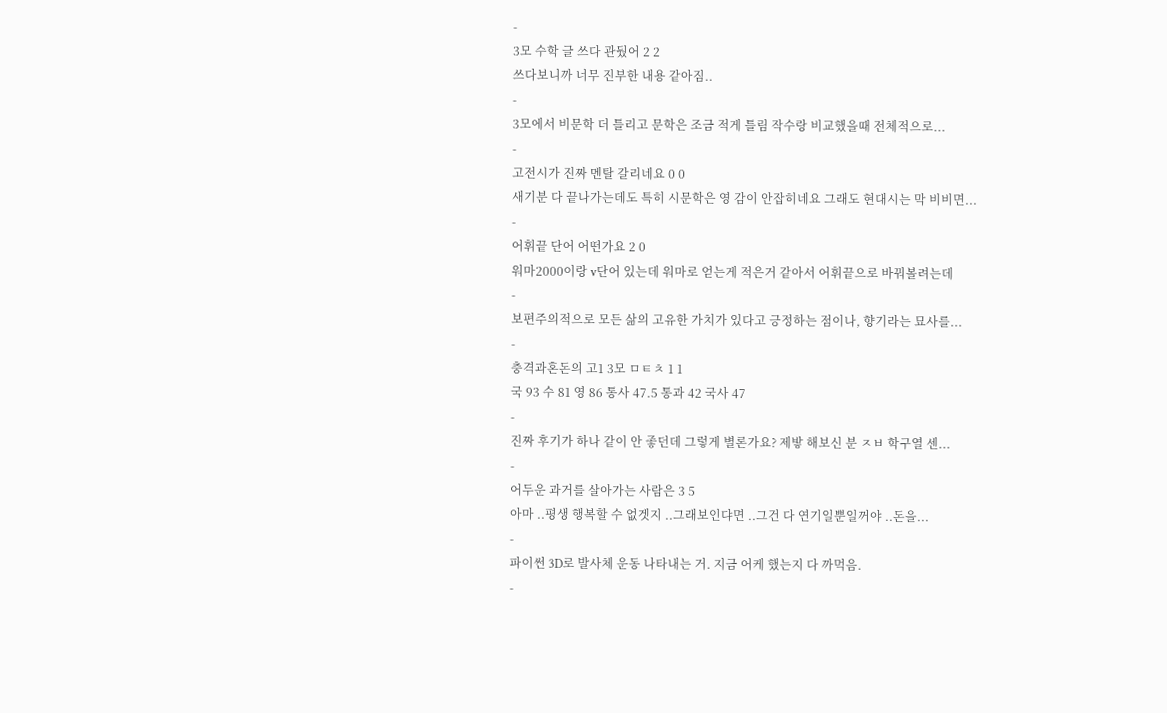-
3모 수학 글 쓰다 관뒀어 2 2
쓰다보니까 너무 진부한 내용 같아짐..
-
3모에서 비문학 더 틀리고 문학은 조금 적게 틀림 작수랑 비교했을때 전체적으로...
-
고전시가 진짜 멘탈 갈리네요 0 0
새기분 다 끝나가는데도 특히 시문학은 영 감이 안잡히네요 그래도 현대시는 막 비비면...
-
어휘끝 단어 어떤가요 2 0
워마2000이랑 v단어 있는데 워마로 얻는게 적은거 같아서 어휘끝으로 바꿔볼려는데
-
보편주의적으로 모든 삶의 고유한 가치가 있다고 긍정하는 점이나, 향기라는 묘사를...
-
충격과혼돈의 고1 3모 ㅁㅌㅊ 1 1
국 93 수 81 영 86 통사 47.5 통과 42 국사 47
-
진짜 후기가 하나 같이 안 좋던데 그렇게 별론가요? 제밯 해보신 분 ㅈㅂ 학구열 센...
-
어두운 과거를 살아가는 사람은 3 5
아마 ..평생 행복할 수 없겟지 ..그래보인댜면 ..그건 다 연기일뿐일꺼야 ..돈을...
-
파이썬 3D로 발사체 운동 나타내는 거. 지금 어케 했는지 다 까먹음.
-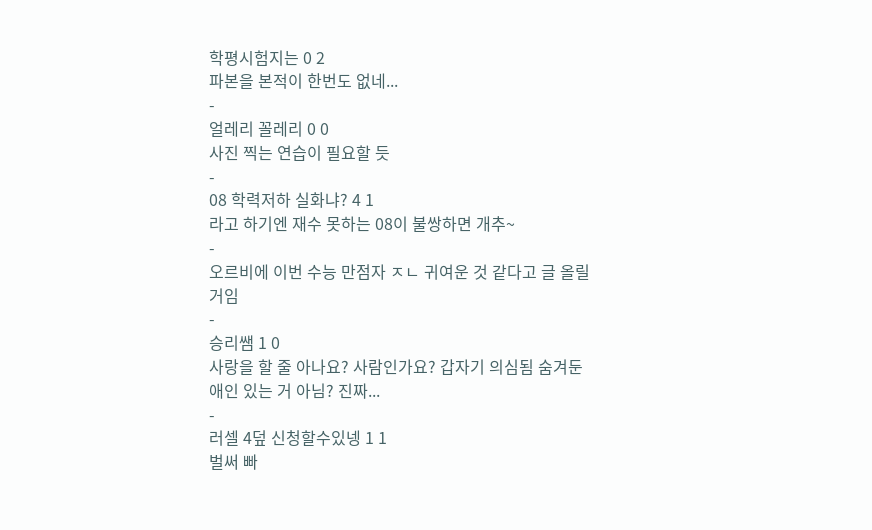학평시험지는 0 2
파본을 본적이 한번도 없네...
-
얼레리 꼴레리 0 0
사진 찍는 연습이 필요할 듯
-
08 학력저하 실화냐? 4 1
라고 하기엔 재수 못하는 08이 불쌍하면 개추~
-
오르비에 이번 수능 만점자 ㅈㄴ 귀여운 것 같다고 글 올릴거임
-
승리쌤 1 0
사랑을 할 줄 아나요? 사람인가요? 갑자기 의심됨 숨겨둔 애인 있는 거 아님? 진짜...
-
러셀 4덮 신청할수있넹 1 1
벌써 빠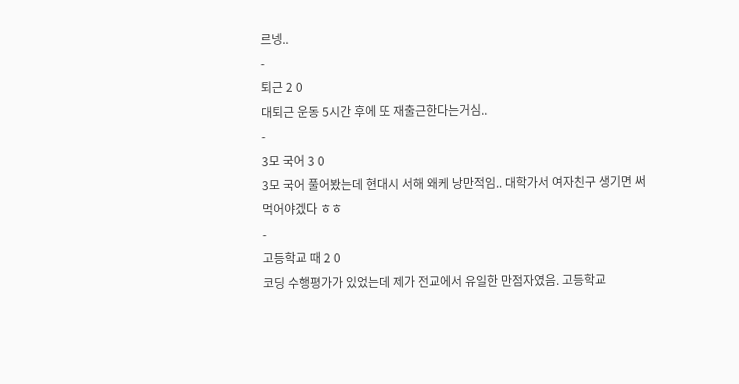르넹..
-
퇴근 2 0
대퇴근 운동 5시간 후에 또 재출근한다는거심..
-
3모 국어 3 0
3모 국어 풀어봤는데 현대시 서해 왜케 낭만적임.. 대학가서 여자친구 생기면 써먹어야겠다 ㅎㅎ
-
고등학교 때 2 0
코딩 수행평가가 있었는데 제가 전교에서 유일한 만점자였음. 고등학교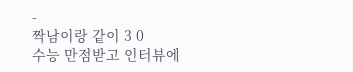-
짝남이랑 같이 3 0
수능 만점받고 인터뷰에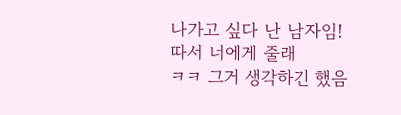나가고 싶다 난 남자임!
따서 너에게 줄래
ㅋㅋ 그거 생각하긴 했음